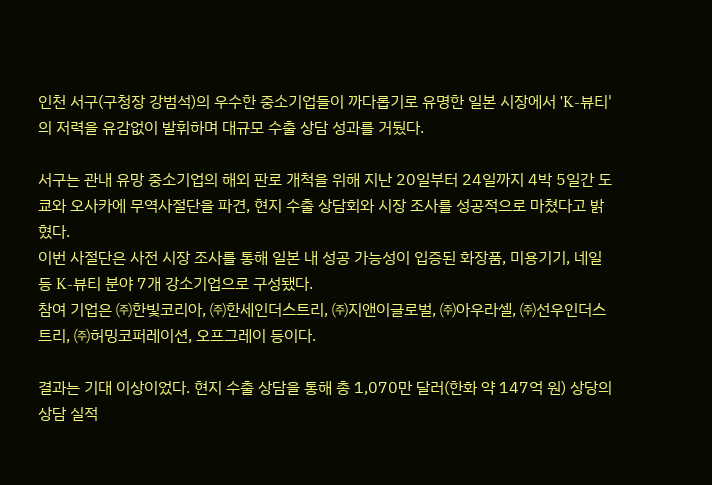인천 서구(구청장 강범석)의 우수한 중소기업들이 까다롭기로 유명한 일본 시장에서 'K-뷰티'의 저력을 유감없이 발휘하며 대규모 수출 상담 성과를 거뒀다.

서구는 관내 유망 중소기업의 해외 판로 개척을 위해 지난 20일부터 24일까지 4박 5일간 도쿄와 오사카에 무역사절단을 파견, 현지 수출 상담회와 시장 조사를 성공적으로 마쳤다고 밝혔다.
이번 사절단은 사전 시장 조사를 통해 일본 내 성공 가능성이 입증된 화장품, 미용기기, 네일 등 K-뷰티 분야 7개 강소기업으로 구성됐다.
참여 기업은 ㈜한빛코리아, ㈜한세인더스트리, ㈜지앤이글로벌, ㈜아우라셀, ㈜선우인더스트리, ㈜허밍코퍼레이션, 오프그레이 등이다.

결과는 기대 이상이었다. 현지 수출 상담을 통해 총 1,070만 달러(한화 약 147억 원) 상당의 상담 실적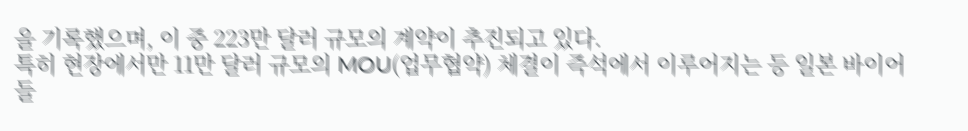을 기록했으며, 이 중 223만 달러 규모의 계약이 추진되고 있다.
특히 현장에서만 11만 달러 규모의 MOU(업무협약) 체결이 즉석에서 이루어지는 등 일본 바이어들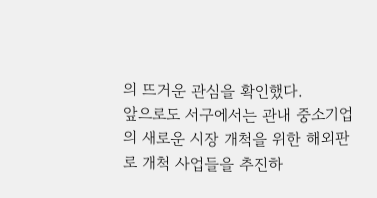의 뜨거운 관심을 확인했다.
앞으로도 서구에서는 관내 중소기업의 새로운 시장 개척을 위한 해외판로 개척 사업들을 추진하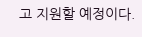고 지원할 예정이다.